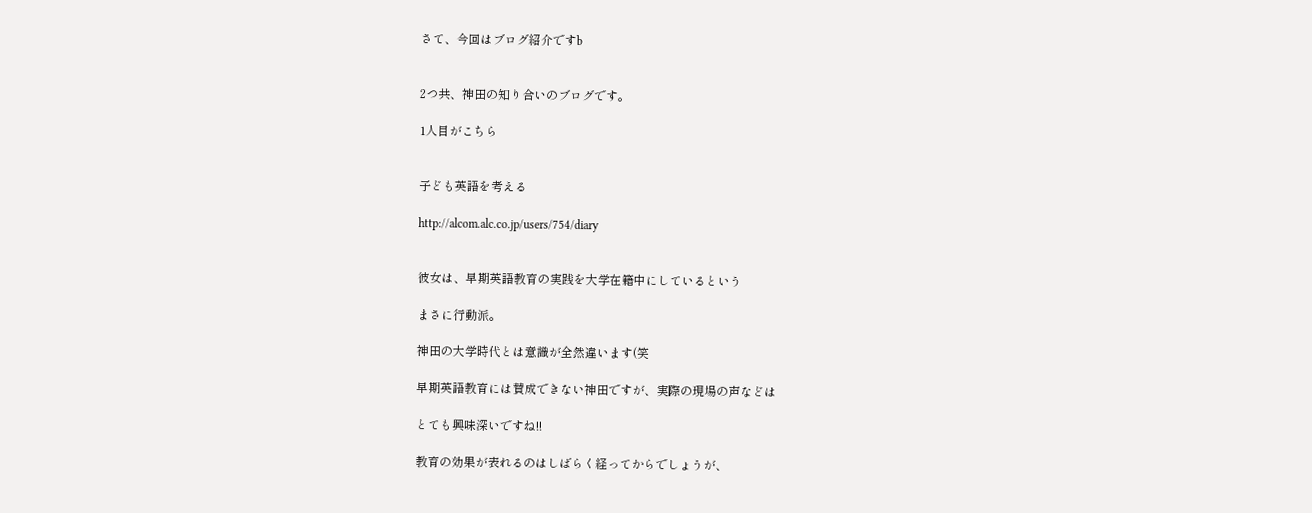さて、今回はブログ紹介ですb


2つ共、神田の知り合いのブログです。

1人目がこちら


子ども英語を考える

http://alcom.alc.co.jp/users/754/diary


彼女は、早期英語教育の実践を大学在籍中にしているという

まさに行動派。

神田の大学時代とは意識が全然違います(笑

早期英語教育には賛成できない神田ですが、実際の現場の声などは

とても興味深いですね!!

教育の効果が表れるのはしばらく経ってからでしょうが、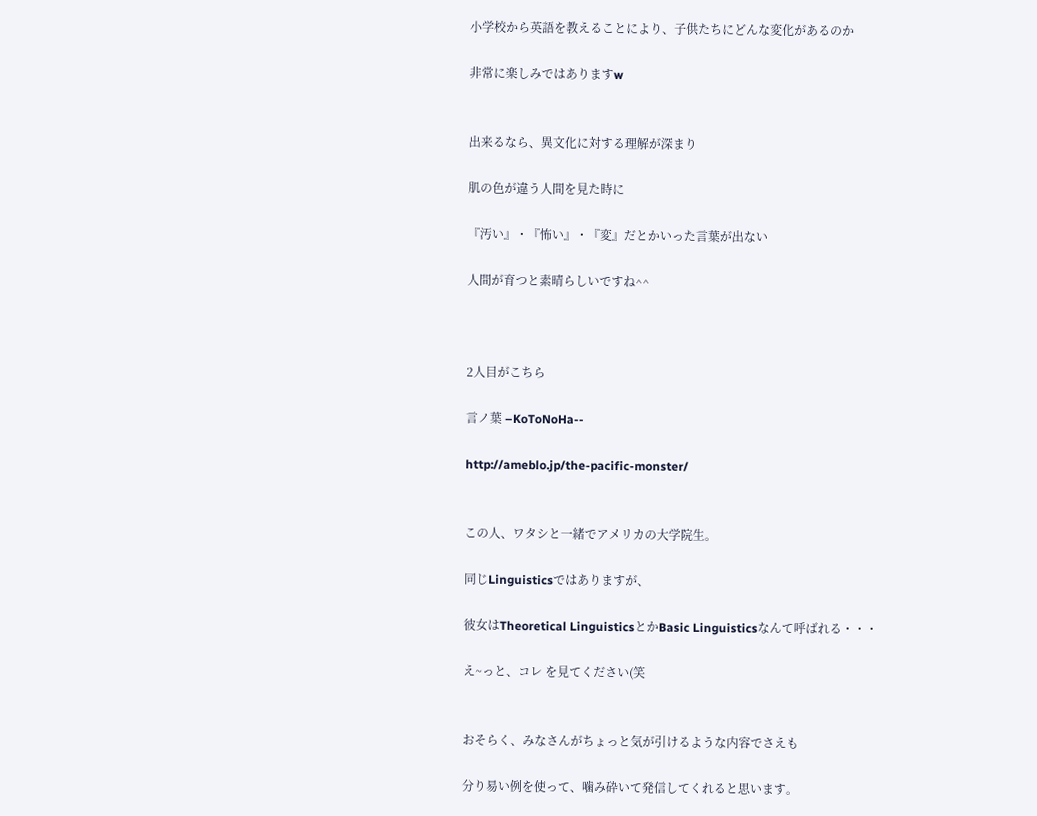小学校から英語を教えることにより、子供たちにどんな変化があるのか

非常に楽しみではありますw


出来るなら、異文化に対する理解が深まり

肌の色が違う人間を見た時に

『汚い』・『怖い』・『変』だとかいった言葉が出ない

人間が育つと素晴らしいですね^^



2人目がこちら

言ノ葉 –KoToNoHa--

http://ameblo.jp/the-pacific-monster/


この人、ワタシと一緒でアメリカの大学院生。

同じLinguisticsではありますが、

彼女はTheoretical LinguisticsとかBasic Linguisticsなんて呼ばれる・・・

え~っと、コレ を見てください(笑


おそらく、みなさんがちょっと気が引けるような内容でさえも

分り易い例を使って、噛み砕いて発信してくれると思います。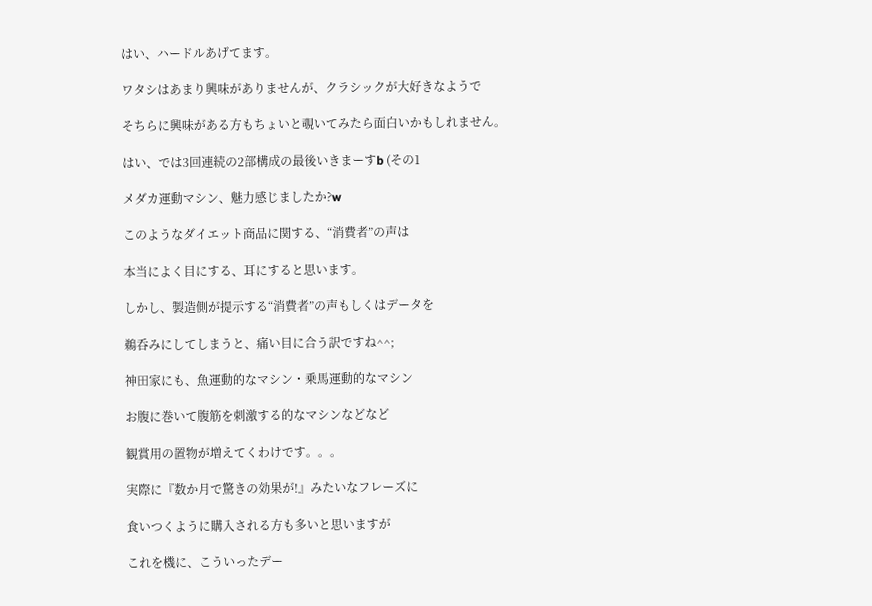はい、ハードルあげてます。

ワタシはあまり興味がありませんが、クラシックが大好きなようで

そちらに興味がある方もちょいと覗いてみたら面白いかもしれません。

はい、では3回連続の2部構成の最後いきまーすb (その1

メダカ運動マシン、魅力感じましたか?w

このようなダイエット商品に関する、“消費者”の声は

本当によく目にする、耳にすると思います。

しかし、製造側が提示する“消費者”の声もしくはデータを

鵜呑みにしてしまうと、痛い目に合う訳ですね^^;

神田家にも、魚運動的なマシン・乗馬運動的なマシン

お腹に巻いて腹筋を刺激する的なマシンなどなど

観賞用の置物が増えてくわけです。。。

実際に『数か月で驚きの効果が!』みたいなフレーズに

食いつくように購入される方も多いと思いますが

これを機に、こういったデー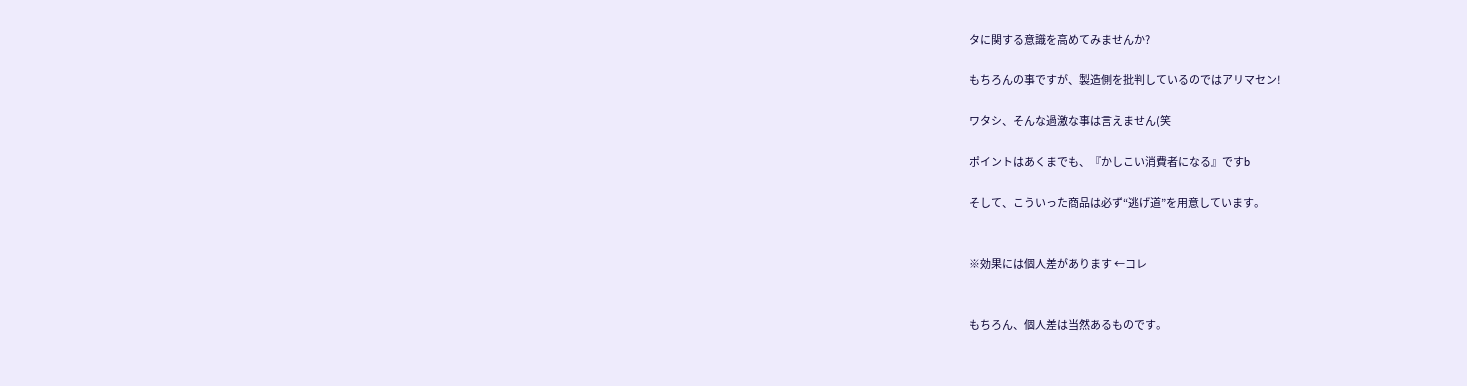タに関する意識を高めてみませんか?

もちろんの事ですが、製造側を批判しているのではアリマセン!

ワタシ、そんな過激な事は言えません(笑

ポイントはあくまでも、『かしこい消費者になる』ですb

そして、こういった商品は必ず“逃げ道”を用意しています。


※効果には個人差があります ←コレ


もちろん、個人差は当然あるものです。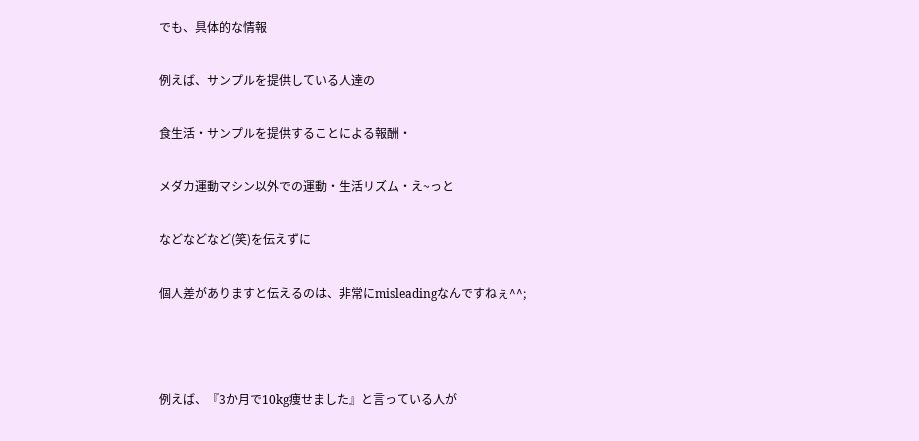でも、具体的な情報

例えば、サンプルを提供している人達の

食生活・サンプルを提供することによる報酬・

メダカ運動マシン以外での運動・生活リズム・え~っと

などなどなど(笑)を伝えずに

個人差がありますと伝えるのは、非常にmisleadingなんですねぇ^^;



例えば、『3か月で10kg痩せました』と言っている人が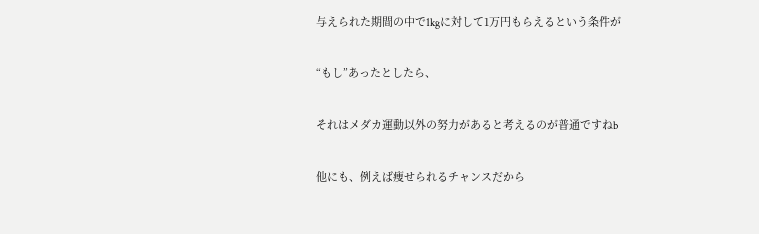与えられた期間の中で1kgに対して1万円もらえるという条件が

“もし”あったとしたら、

それはメダカ運動以外の努力があると考えるのが普通ですねb

他にも、例えば痩せられるチャンスだから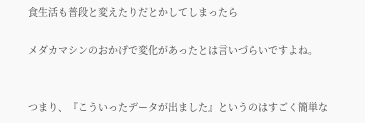食生活も普段と変えたりだとかしてしまったら

メダカマシンのおかげで変化があったとは言いづらいですよね。


つまり、『こういったデータが出ました』というのはすごく簡単な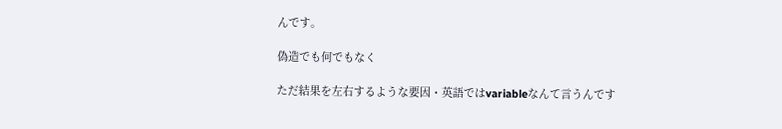んです。

偽造でも何でもなく

ただ結果を左右するような要因・英語ではvariableなんて言うんです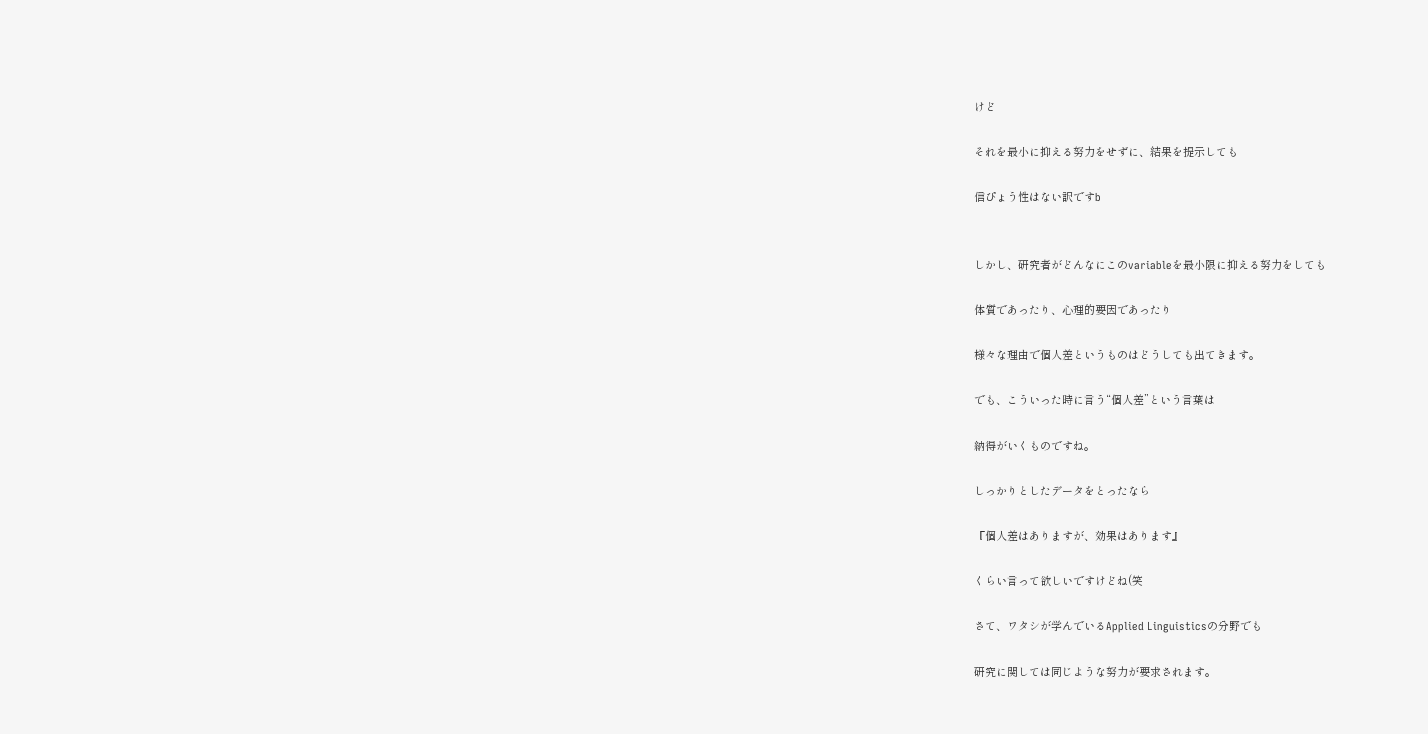けど

それを最小に抑える努力をせずに、結果を提示しても

信ぴょう性はない訳ですb


しかし、研究者がどんなにこのvariableを最小限に抑える努力をしても

体質であったり、心理的要因であったり

様々な理由で個人差というものはどうしても出てきます。

でも、こういった時に言う“個人差”という言葉は

納得がいくものですね。

しっかりとしたデータをとったなら

『個人差はありますが、効果はあります』

くらい言って欲しいですけどね(笑

さて、ワタシが学んでいるApplied Linguisticsの分野でも

研究に関しては同じような努力が要求されます。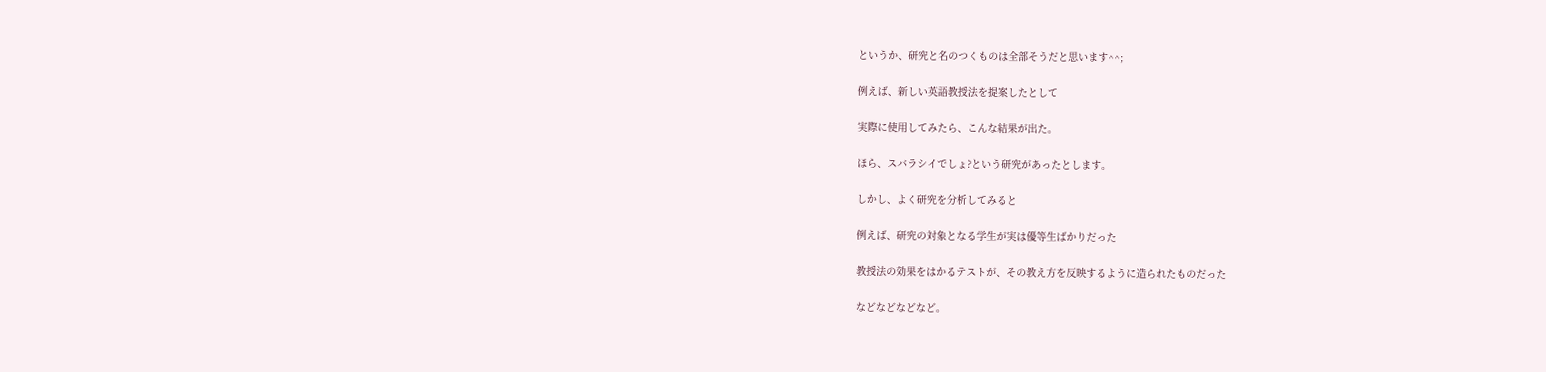というか、研究と名のつくものは全部そうだと思います^^;

例えば、新しい英語教授法を提案したとして

実際に使用してみたら、こんな結果が出た。

ほら、スバラシイでしょ?という研究があったとします。

しかし、よく研究を分析してみると

例えば、研究の対象となる学生が実は優等生ばかりだった

教授法の効果をはかるテストが、その教え方を反映するように造られたものだった

などなどなどなど。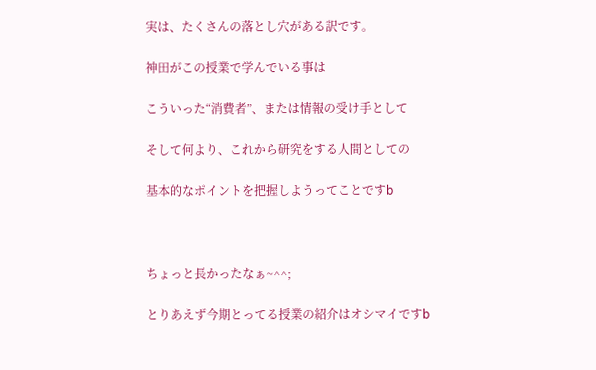実は、たくさんの落とし穴がある訳です。

神田がこの授業で学んでいる事は

こういった“消費者”、または情報の受け手として

そして何より、これから研究をする人間としての

基本的なポイントを把握しようってことですb



ちょっと長かったなぁ~^^;

とりあえず今期とってる授業の紹介はオシマイですb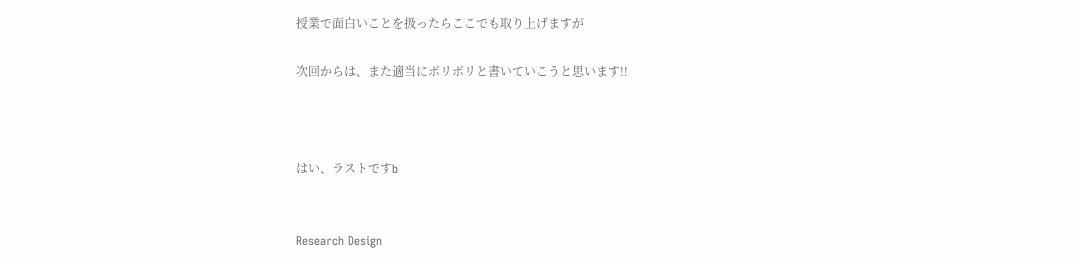授業で面白いことを扱ったらここでも取り上げますが

次回からは、また適当にボリボリと書いていこうと思います!!



はい、ラストですb


Research Design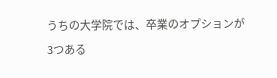うちの大学院では、卒業のオプションが3つある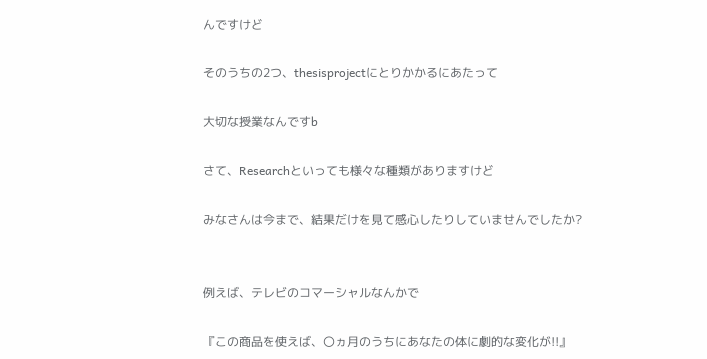んですけど

そのうちの2つ、thesisprojectにとりかかるにあたって

大切な授業なんですb

さて、Researchといっても様々な種類がありますけど

みなさんは今まで、結果だけを見て感心したりしていませんでしたか?


例えば、テレビのコマーシャルなんかで

『この商品を使えば、〇ヵ月のうちにあなたの体に劇的な変化が!!』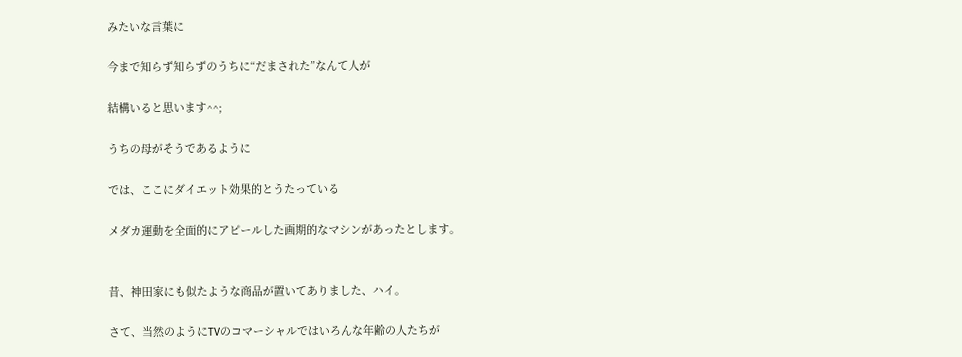みたいな言葉に

今まで知らず知らずのうちに“だまされた”なんて人が

結構いると思います^^;

うちの母がそうであるように

では、ここにダイエット効果的とうたっている

メダカ運動を全面的にアピールした画期的なマシンがあったとします。


昔、神田家にも似たような商品が置いてありました、ハイ。

さて、当然のようにTVのコマーシャルではいろんな年齢の人たちが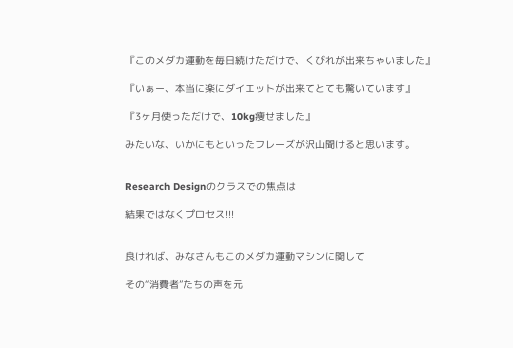『このメダカ運動を毎日続けただけで、くびれが出来ちゃいました』

『いぁー、本当に楽にダイエットが出来てとても驚いています』

『3ヶ月使っただけで、10kg痩せました』

みたいな、いかにもといったフレーズが沢山聞けると思います。


Research Designのクラスでの焦点は

結果ではなくプロセス!!!


良ければ、みなさんもこのメダカ運動マシンに関して

その“消費者”たちの声を元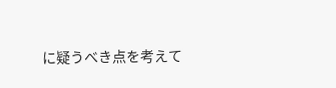に疑うべき点を考えて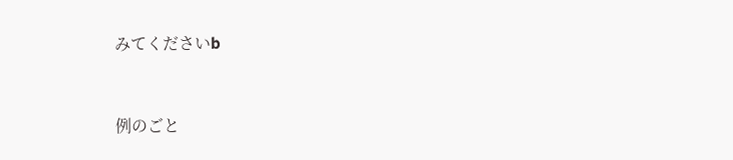みてくださいb


例のごと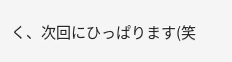く、次回にひっぱります(笑